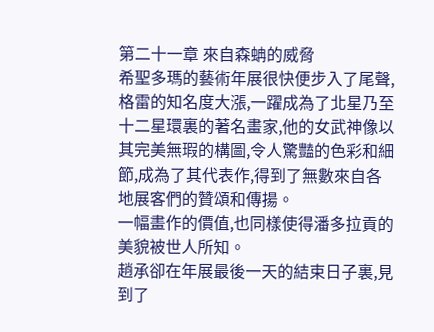第二十一章 來自森蚺的威脅
希聖多瑪的藝術年展很快便步入了尾聲,格雷的知名度大漲,一躍成為了北星乃至十二星環裏的著名畫家,他的女武神像以其完美無瑕的構圖,令人驚豔的色彩和細節,成為了其代表作,得到了無數來自各地展客們的贊頌和傳揚。
一幅畫作的價值,也同樣使得潘多拉貢的美貌被世人所知。
趙承卻在年展最後一天的結束日子裏,見到了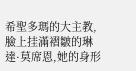希聖多瑪的大主教,臉上挂滿褶皺的琳達·莫席恩,她的身形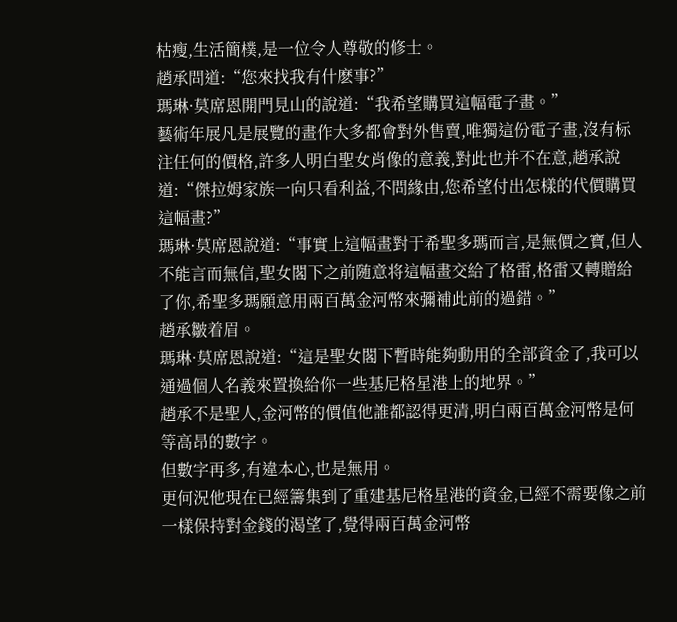枯瘦,生活簡樸,是一位令人尊敬的修士。
趙承問道:“您來找我有什麽事?”
瑪琳·莫席恩開門見山的說道:“我希望購買這幅電子畫。”
藝術年展凡是展覽的畫作大多都會對外售賣,唯獨這份電子畫,沒有标注任何的價格,許多人明白聖女肖像的意義,對此也并不在意,趙承說道:“傑拉姆家族一向只看利益,不問緣由,您希望付出怎樣的代價購買這幅畫?”
瑪琳·莫席恩說道:“事實上這幅畫對于希聖多瑪而言,是無價之寶,但人不能言而無信,聖女閣下之前随意将這幅畫交給了格雷,格雷又轉贈給了你,希聖多瑪願意用兩百萬金河幣來彌補此前的過錯。”
趙承皺着眉。
瑪琳·莫席恩說道:“這是聖女閣下暫時能夠動用的全部資金了,我可以通過個人名義來置換給你一些基尼格星港上的地界。”
趙承不是聖人,金河幣的價值他誰都認得更清,明白兩百萬金河幣是何等高昂的數字。
但數字再多,有違本心,也是無用。
更何況他現在已經籌集到了重建基尼格星港的資金,已經不需要像之前一樣保持對金錢的渴望了,覺得兩百萬金河幣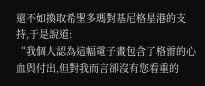還不如換取希聖多瑪對基尼格星港的支持,于是說道:
“我個人認為這幅電子畫包含了格雷的心血與付出,但對我而言卻沒有您看重的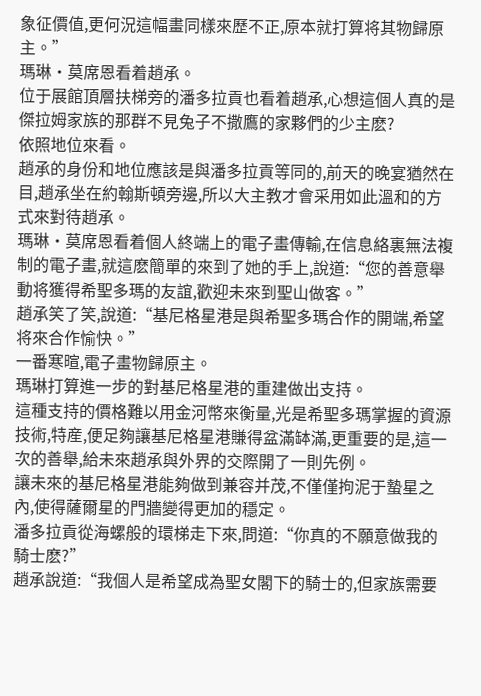象征價值,更何況這幅畫同樣來歷不正,原本就打算将其物歸原主。”
瑪琳·莫席恩看着趙承。
位于展館頂層扶梯旁的潘多拉貢也看着趙承,心想這個人真的是傑拉姆家族的那群不見兔子不撒鷹的家夥們的少主麽?
依照地位來看。
趙承的身份和地位應該是與潘多拉貢等同的,前天的晚宴猶然在目,趙承坐在約翰斯頓旁邊,所以大主教才會采用如此溫和的方式來對待趙承。
瑪琳·莫席恩看着個人終端上的電子畫傳輸,在信息絡裏無法複制的電子畫,就這麽簡單的來到了她的手上,說道:“您的善意舉動将獲得希聖多瑪的友誼,歡迎未來到聖山做客。”
趙承笑了笑,說道:“基尼格星港是與希聖多瑪合作的開端,希望将來合作愉快。”
一番寒暄,電子畫物歸原主。
瑪琳打算進一步的對基尼格星港的重建做出支持。
這種支持的價格難以用金河幣來衡量,光是希聖多瑪掌握的資源技術,特産,便足夠讓基尼格星港賺得盆滿缽滿,更重要的是,這一次的善舉,給未來趙承與外界的交際開了一則先例。
讓未來的基尼格星港能夠做到兼容并茂,不僅僅拘泥于蟄星之內,使得薩爾星的門牆變得更加的穩定。
潘多拉貢從海螺般的環梯走下來,問道:“你真的不願意做我的騎士麽?”
趙承說道:“我個人是希望成為聖女閣下的騎士的,但家族需要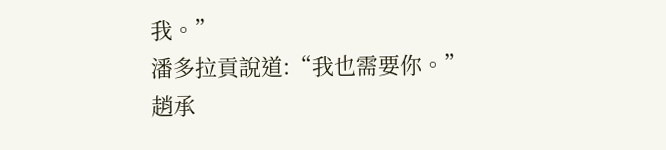我。”
潘多拉貢說道:“我也需要你。”
趙承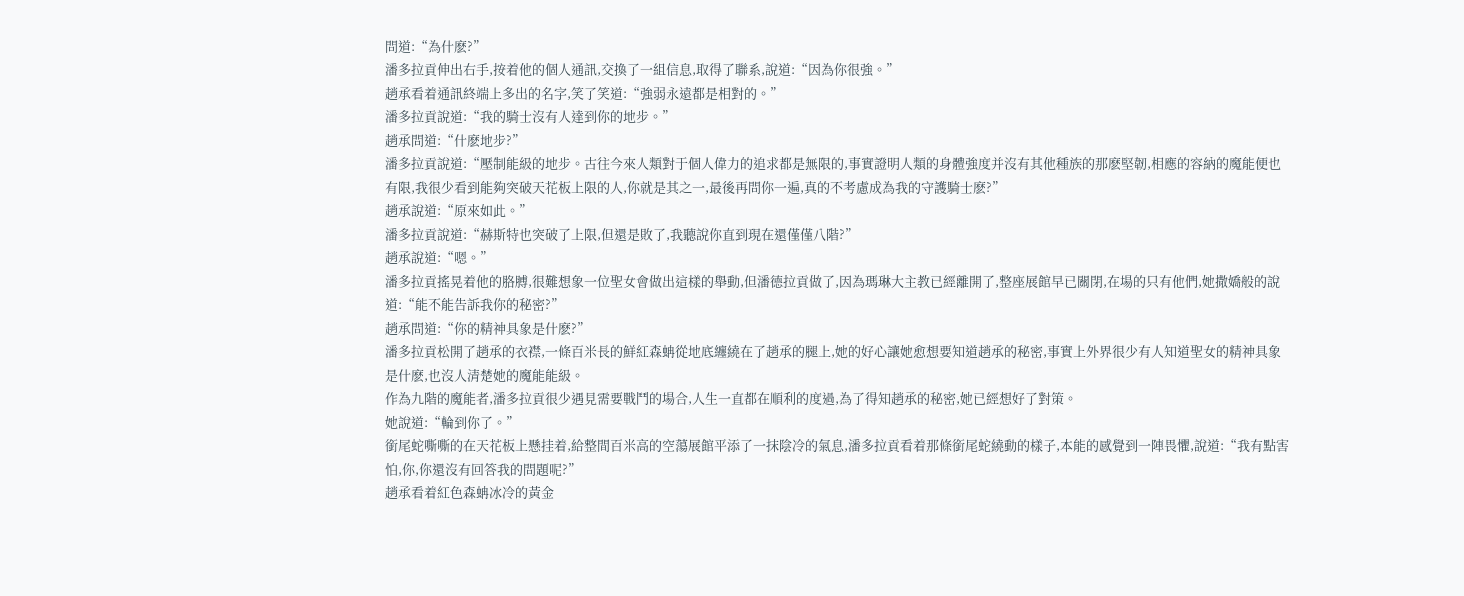問道:“為什麽?”
潘多拉貢伸出右手,按着他的個人通訊,交換了一組信息,取得了聯系,說道:“因為你很強。”
趙承看着通訊終端上多出的名字,笑了笑道:“強弱永遠都是相對的。”
潘多拉貢說道:“我的騎士沒有人達到你的地步。”
趙承問道:“什麽地步?”
潘多拉貢說道:“壓制能級的地步。古往今來人類對于個人偉力的追求都是無限的,事實證明人類的身體強度并沒有其他種族的那麽堅韌,相應的容納的魔能便也有限,我很少看到能夠突破天花板上限的人,你就是其之一,最後再問你一遍,真的不考慮成為我的守護騎士麽?”
趙承說道:“原來如此。”
潘多拉貢說道:“赫斯特也突破了上限,但還是敗了,我聽說你直到現在還僅僅八階?”
趙承說道:“嗯。”
潘多拉貢搖晃着他的胳膊,很難想象一位聖女會做出這樣的舉動,但潘德拉貢做了,因為瑪琳大主教已經離開了,整座展館早已關閉,在場的只有他們,她撒嬌般的說道:“能不能告訴我你的秘密?”
趙承問道:“你的精神具象是什麽?”
潘多拉貢松開了趙承的衣襟,一條百米長的鮮紅森蚺從地底纏繞在了趙承的腿上,她的好心讓她愈想要知道趙承的秘密,事實上外界很少有人知道聖女的精神具象是什麽,也沒人清楚她的魔能能級。
作為九階的魔能者,潘多拉貢很少遇見需要戰鬥的場合,人生一直都在順利的度過,為了得知趙承的秘密,她已經想好了對策。
她說道:“輪到你了。”
銜尾蛇嘶嘶的在天花板上懸挂着,給整間百米高的空蕩展館平添了一抹陰冷的氣息,潘多拉貢看着那條銜尾蛇繞動的樣子,本能的感覺到一陣畏懼,說道:“我有點害怕,你,你還沒有回答我的問題呢?”
趙承看着紅色森蚺冰冷的黃金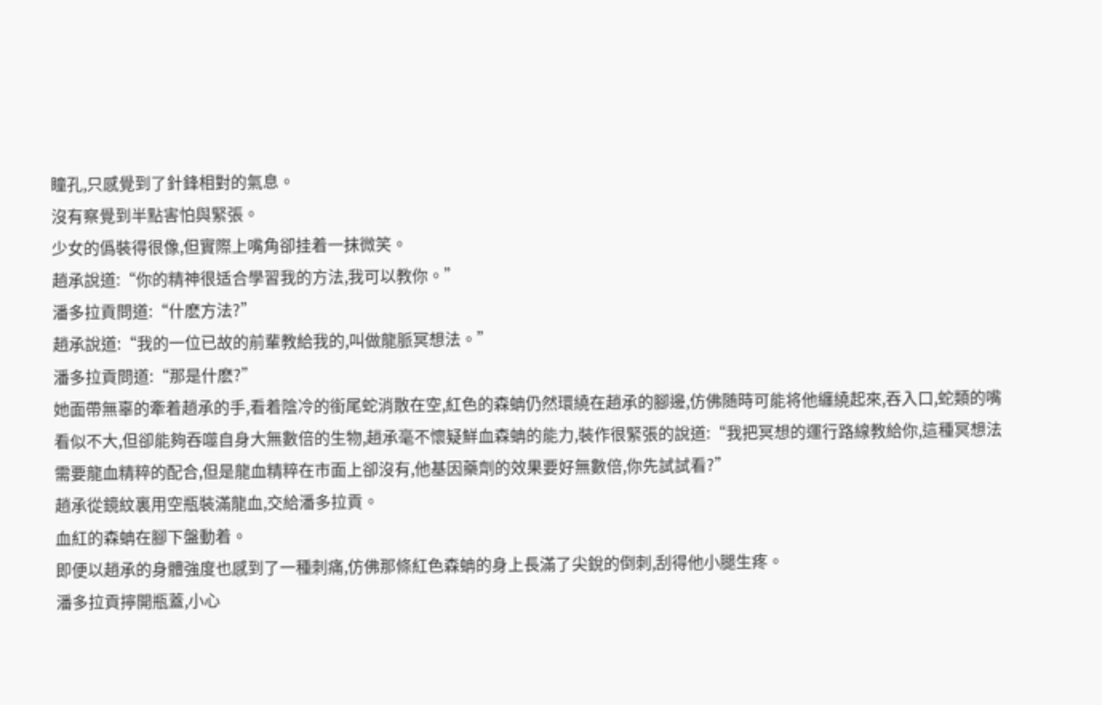瞳孔,只感覺到了針鋒相對的氣息。
沒有察覺到半點害怕與緊張。
少女的僞裝得很像,但實際上嘴角卻挂着一抹微笑。
趙承說道:“你的精神很适合學習我的方法,我可以教你。”
潘多拉貢問道:“什麽方法?”
趙承說道:“我的一位已故的前輩教給我的,叫做龍脈冥想法。”
潘多拉貢問道:“那是什麽?”
她面帶無辜的牽着趙承的手,看着陰冷的銜尾蛇消散在空,紅色的森蚺仍然環繞在趙承的腳邊,仿佛随時可能将他纏繞起來,吞入口,蛇類的嘴看似不大,但卻能夠吞噬自身大無數倍的生物,趙承毫不懷疑鮮血森蚺的能力,裝作很緊張的說道:“我把冥想的運行路線教給你,這種冥想法需要龍血精粹的配合,但是龍血精粹在市面上卻沒有,他基因藥劑的效果要好無數倍,你先試試看?”
趙承從鏡紋裏用空瓶裝滿龍血,交給潘多拉貢。
血紅的森蚺在腳下盤動着。
即便以趙承的身體強度也感到了一種刺痛,仿佛那條紅色森蚺的身上長滿了尖銳的倒刺,刮得他小腿生疼。
潘多拉貢擰開瓶蓋,小心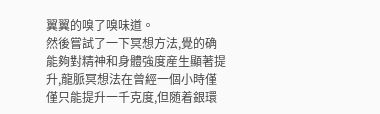翼翼的嗅了嗅味道。
然後嘗試了一下冥想方法,覺的确能夠對精神和身體強度産生顯著提升,龍脈冥想法在曾經一個小時僅僅只能提升一千克度,但随着銀環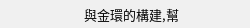與金環的構建,幫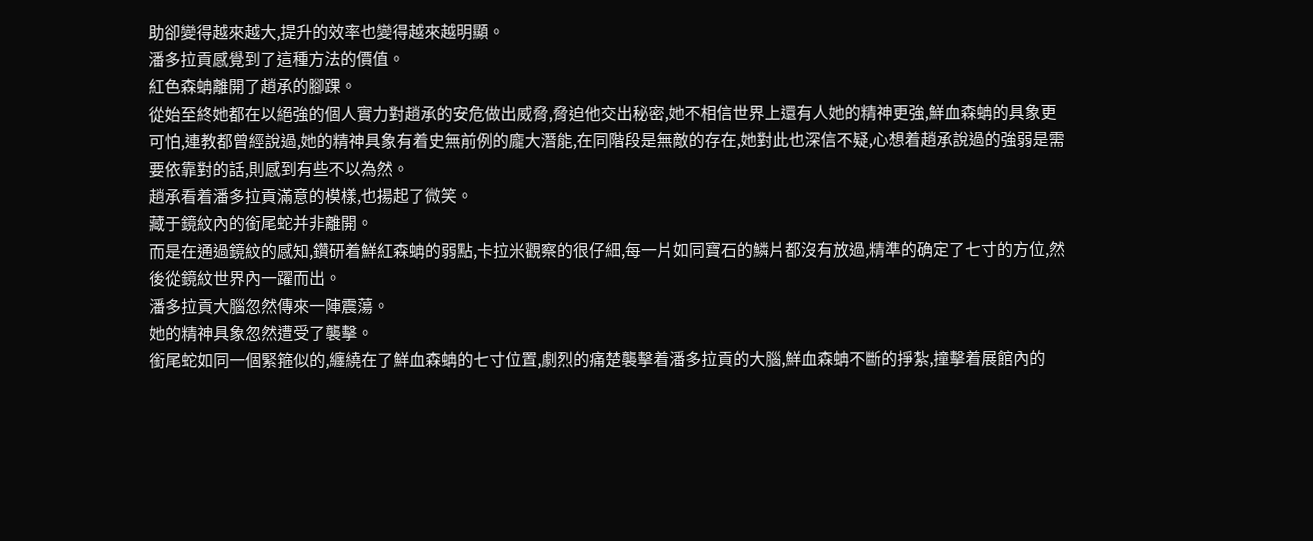助卻變得越來越大,提升的效率也變得越來越明顯。
潘多拉貢感覺到了這種方法的價值。
紅色森蚺離開了趙承的腳踝。
從始至終她都在以絕強的個人實力對趙承的安危做出威脅,脅迫他交出秘密,她不相信世界上還有人她的精神更強,鮮血森蚺的具象更可怕,連教都曾經說過,她的精神具象有着史無前例的龐大潛能,在同階段是無敵的存在,她對此也深信不疑,心想着趙承說過的強弱是需要依靠對的話,則感到有些不以為然。
趙承看着潘多拉貢滿意的模樣,也揚起了微笑。
藏于鏡紋內的銜尾蛇并非離開。
而是在通過鏡紋的感知,鑽研着鮮紅森蚺的弱點,卡拉米觀察的很仔細,每一片如同寶石的鱗片都沒有放過,精準的确定了七寸的方位,然後從鏡紋世界內一躍而出。
潘多拉貢大腦忽然傳來一陣震蕩。
她的精神具象忽然遭受了襲擊。
銜尾蛇如同一個緊箍似的,纏繞在了鮮血森蚺的七寸位置,劇烈的痛楚襲擊着潘多拉貢的大腦,鮮血森蚺不斷的掙紮,撞擊着展館內的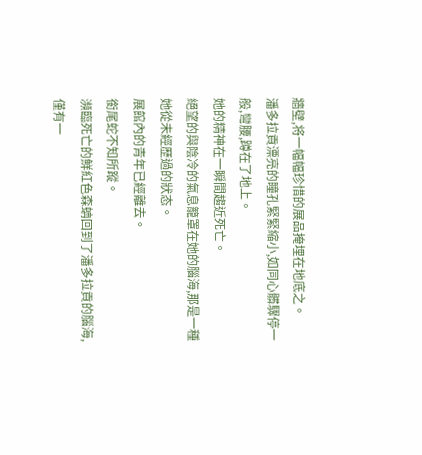牆壁,将一幅幅珍惜的展品掩埋在地底之。
潘多拉貢漂亮的瞳孔緊緊縮小,如同心髒驟停一般,彎腰,蹲在了地上。
她的精神在一瞬間趨近死亡。
絕望的與陰冷的氣息籠罩在她的腦海,那是一種她從未經歷過的狀态。
展館內的青年已經離去。
銜尾蛇不知所蹤。
瀕臨死亡的鮮紅色森蚺回到了潘多拉貢的腦海,僅有一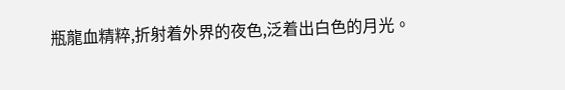瓶龍血精粹,折射着外界的夜色,泛着出白色的月光。